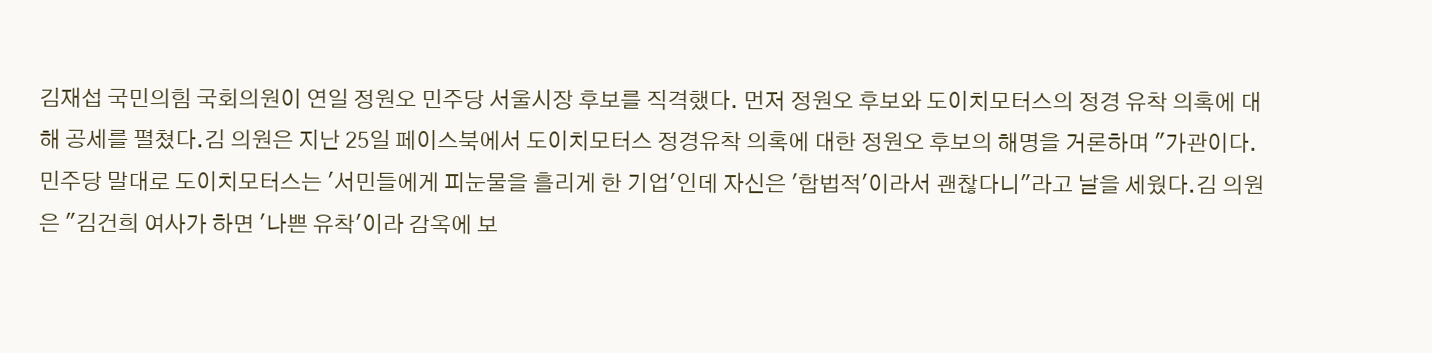김재섭 국민의힘 국회의원이 연일 정원오 민주당 서울시장 후보를 직격했다. 먼저 정원오 후보와 도이치모터스의 정경 유착 의혹에 대해 공세를 펼쳤다.김 의원은 지난 25일 페이스북에서 도이치모터스 정경유착 의혹에 대한 정원오 후보의 해명을 거론하며 "가관이다. 민주당 말대로 도이치모터스는 '서민들에게 피눈물을 흘리게 한 기업'인데 자신은 '합법적'이라서 괜찮다니"라고 날을 세웠다.김 의원은 "김건희 여사가 하면 '나쁜 유착'이라 감옥에 보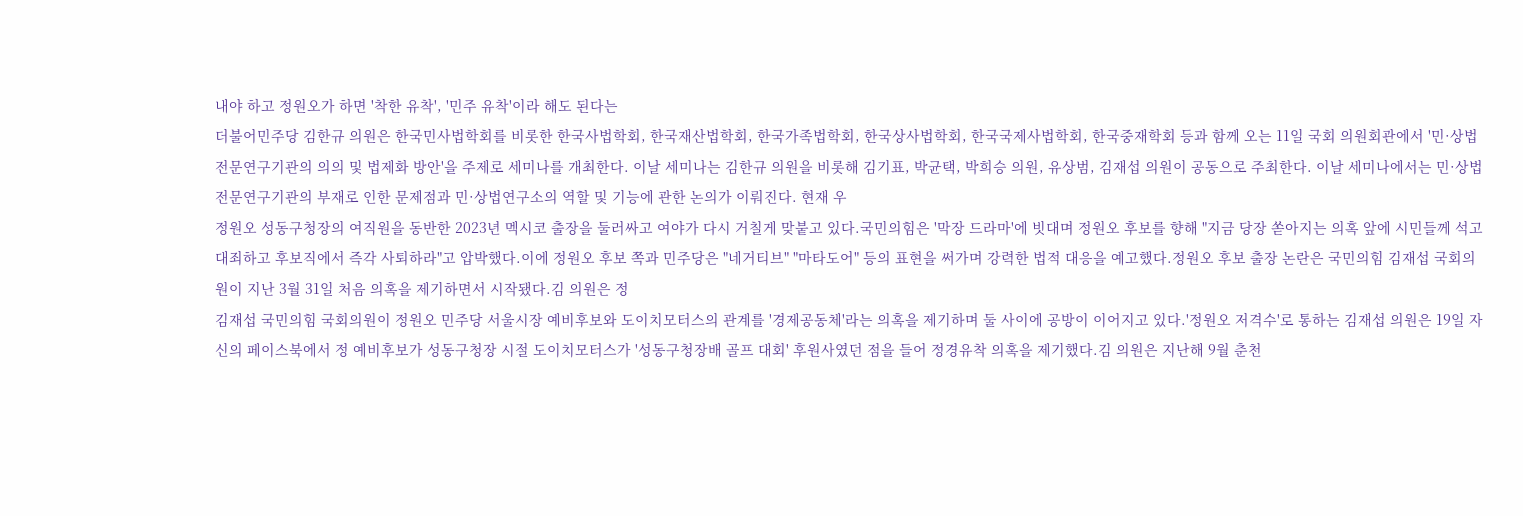내야 하고 정원오가 하면 '착한 유착', '민주 유착'이라 해도 된다는
더불어민주당 김한규 의원은 한국민사법학회를 비롯한 한국사법학회, 한국재산법학회, 한국가족법학회, 한국상사법학회, 한국국제사법학회, 한국중재학회 등과 함께 오는 11일 국회 의원회관에서 '민·상법 전문연구기관의 의의 및 법제화 방안'을 주제로 세미나를 개최한다. 이날 세미나는 김한규 의원을 비롯해 김기표, 박균택, 박희승 의원, 유상범, 김재섭 의원이 공동으로 주최한다. 이날 세미나에서는 민·상법 전문연구기관의 부재로 인한 문제점과 민·상법연구소의 역할 및 기능에 관한 논의가 이뤄진다. 현재 우
정원오 성동구청장의 여직원을 동반한 2023년 멕시코 출장을 둘러싸고 여야가 다시 거칠게 맞붙고 있다.국민의힘은 '막장 드라마'에 빗대며 정원오 후보를 향해 "지금 당장 쏟아지는 의혹 앞에 시민들께 석고대죄하고 후보직에서 즉각 사퇴하라"고 압박했다.이에 정원오 후보 쪽과 민주당은 "네거티브" "마타도어" 등의 표현을 써가며 강력한 법적 대응을 예고했다.정원오 후보 출장 논란은 국민의힘 김재섭 국회의원이 지난 3월 31일 처음 의혹을 제기하면서 시작됐다.김 의원은 정
김재섭 국민의힘 국회의원이 정원오 민주당 서울시장 예비후보와 도이치모터스의 관계를 '경제공동체'라는 의혹을 제기하며 둘 사이에 공방이 이어지고 있다.'정원오 저격수'로 통하는 김재섭 의원은 19일 자신의 페이스북에서 정 예비후보가 성동구청장 시절 도이치모터스가 '성동구청장배 골프 대회' 후원사였던 점을 들어 정경유착 의혹을 제기했다.김 의원은 지난해 9월 춘천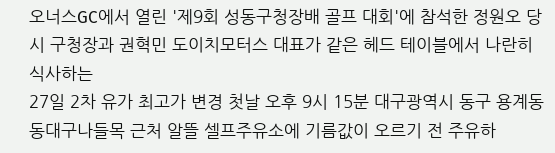오너스GC에서 열린 '제9회 성동구청장배 골프 대회'에 참석한 정원오 당시 구청장과 권혁민 도이치모터스 대표가 같은 헤드 테이블에서 나란히 식사하는
27일 2차 유가 최고가 변경 첫날 오후 9시 15분 대구광역시 동구 용계동 동대구나들목 근처 알뜰 셀프주유소에 기름값이 오르기 전 주유하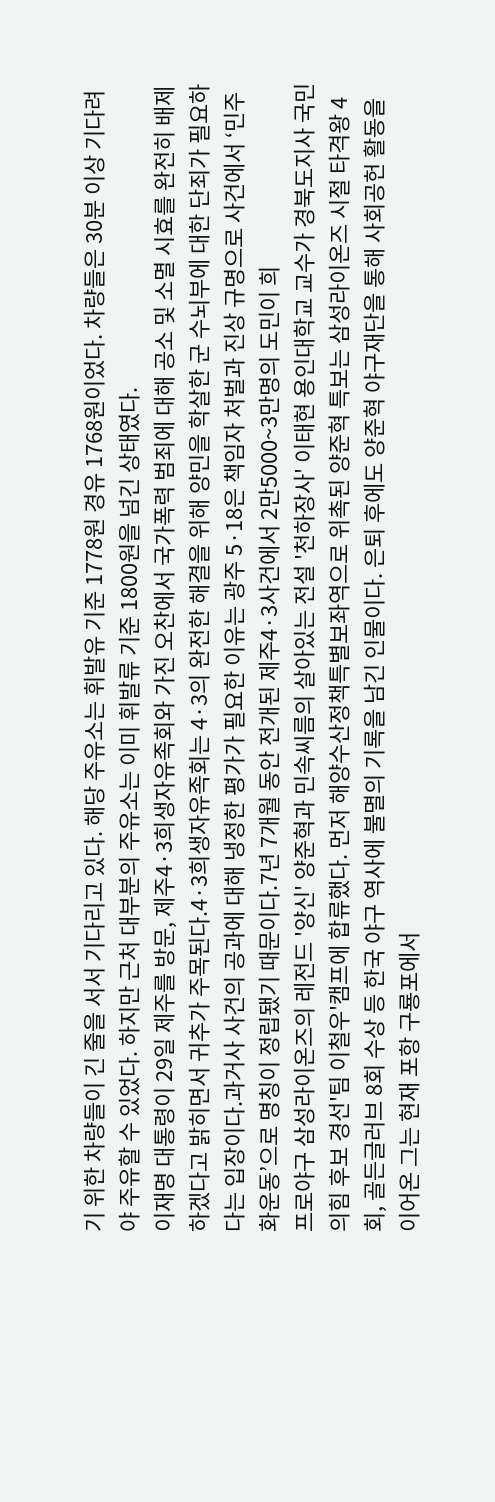기 위한 차량들이 긴 줄을 서서 기다리고 있다. 해당 주유소는 휘발유 기준 1778원 경유 1768원이었다. 차량들은 30분 이상 기다려야 주유할 수 있었다. 하지만 근처 대부분의 주유소는 이미 휘발류 기준 1800원을 넘긴 상태였다.
이재명 대통령이 29일 제주를 방문, 제주4·3희생자유족회와 가진 오찬에서 국가폭력 범죄에 대해 공소 및 소멸 시효를 완전히 배제하겠다고 밝히면서 귀추가 주목된다.4·3희생자유족회는 4·3의 완전한 해결을 위해 양민을 학살한 군 수뇌부에 대한 단죄가 필요하다는 입장이다.과거사 사건의 공과에 대해 냉정한 평가가 필요한 이유는 광주 5·18은 책임자 처벌과 진상 규명으로 사건에서 ‘민주화운동’으로 명칭이 정립됐기 때문이다.7년 7개월 동안 전개된 제주4·3사건에서 2만5000~3만명의 도민이 희
프로야구 삼성라이온즈의 레전드 '양신' 양준혁과 민속씨름의 살아있는 전설 '천하장사' 이태현 용인대학교 교수가 경북도지사 국민의힘 후보 경선'팀 이철우'캠프에 합류했다. 먼저 해양수산정책특별보좌역으로 위촉된 양준혁 특보는 삼성라이온즈 시절 타격왕 4회, 골든글러브 8회 수상 등 한국 야구 역사에 불멸의 기록을 남긴 인물이다. 은퇴 후에도 양준혁 야구재단을 통해 사회공헌 활동을 이어온 그는 현재 포항 구룡포에서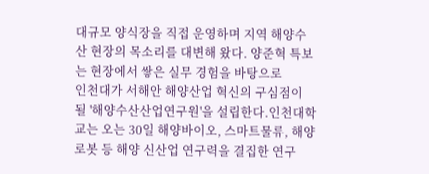대규모 양식장을 직접 운영하며 지역 해양수산 현장의 목소리를 대변해 왔다. 양준혁 특보는 현장에서 쌓은 실무 경험을 바탕으로
인천대가 서해안 해양산업 혁신의 구심점이 될 '해양수산산업연구원'을 설립한다.인천대학교는 오는 30일 해양바이오, 스마트물류, 해양로봇 등 해양 신산업 연구력을 결집한 연구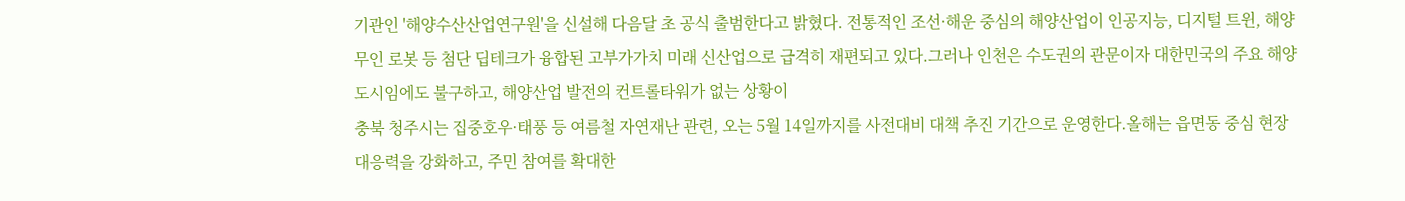기관인 '해양수산산업연구원'을 신설해 다음달 초 공식 출범한다고 밝혔다. 전통적인 조선·해운 중심의 해양산업이 인공지능, 디지털 트윈, 해양 무인 로봇 등 첨단 딥테크가 융합된 고부가가치 미래 신산업으로 급격히 재편되고 있다.그러나 인천은 수도권의 관문이자 대한민국의 주요 해양도시임에도 불구하고, 해양산업 발전의 컨트롤타워가 없는 상황이
충북 청주시는 집중호우·태풍 등 여름철 자연재난 관련, 오는 5월 14일까지를 사전대비 대책 추진 기간으로 운영한다.올해는 읍면동 중심 현장 대응력을 강화하고, 주민 참여를 확대한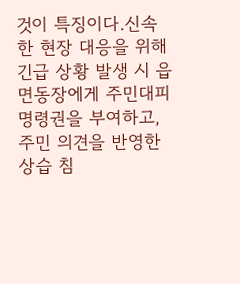것이 특징이다.신속한 현장 대응을 위해 긴급 상황 발생 시 읍면동장에게 주민대피 명령권을 부여하고, 주민 의견을 반영한 상습 침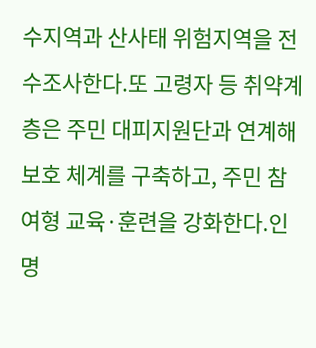수지역과 산사태 위험지역을 전수조사한다.또 고령자 등 취약계층은 주민 대피지원단과 연계해 보호 체계를 구축하고, 주민 참여형 교육·훈련을 강화한다.인명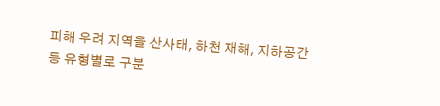피해 우려 지역을 산사태, 하천 재해, 지하공간 등 유형별로 구분